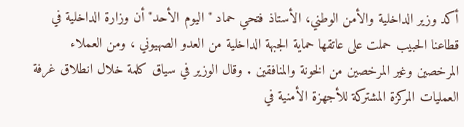أكد وزير الداخلية والأمن الوطني، الأستاذ فتحي حماد "اليوم الأحد" أن وزارة الداخلية في قطاعنا الحبيب حملت على عاتقها حماية الجبهة الداخلية من العدو الصهيوني ، ومن العملاء المرخصين وغير المرخصين من الخونة والمنافقين . وقال الوزير في سياق كلمة خلال انطلاق غرفة العمليات المركزة المشتركة للأجهزة الأمنية في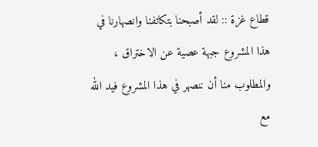قطاع غزة :: لقد أصبحنا بتكاتفنا وانصهارنا في هذا المشروع جبهة عصية عن الاختراق ، والمطلوب منا أن ننصهر في هذا المشروع فيد الله مع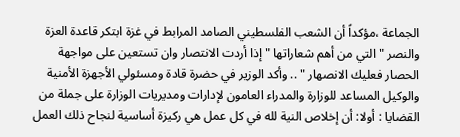الجماعة ،مؤكداً أن الشعب الفلسطيني الصامد المرابط في غزة ابتكر قاعدة العزة والنصر " التي من أهم شعاراتها " إذا أردت الانتصار وان تستعين على مواجهة الحصار فعليك الانصهار " .. وأكد الوزير في حضرة قادة ومسئولي الأجهزة الأمنية والوكيل المساعد للوزارة والمدراء العامون لإدارات ومديريات الوزارة على جملة من القضايا : أولا: أن إخلاص النية لله في كل عمل هي ركيزة أساسية لنجاح ذلك العمل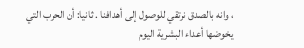، وانه بالصدق نرتقي للوصول إلى أهدافنا . ثانيا: أن الحرب التي يخوضها أعداء البشرية اليوم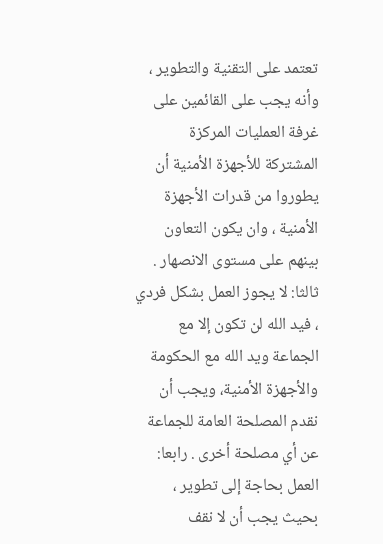تعتمد على التقنية والتطوير ، وأنه يجب على القائمين على غرفة العمليات المركزة المشتركة للأجهزة الأمنية أن يطوروا من قدرات الأجهزة الأمنية ، وان يكون التعاون بينهم على مستوى الانصهار . ثالثا: لا يجوز العمل بشكل فردي ، فيد الله لن تكون إلا مع الجماعة ويد الله مع الحكومة والأجهزة الأمنية، ويجب أن نقدم المصلحة العامة للجماعة عن أي مصلحة أخرى . رابعا: العمل بحاجة إلى تطوير ، بحيث يجب أن لا نقف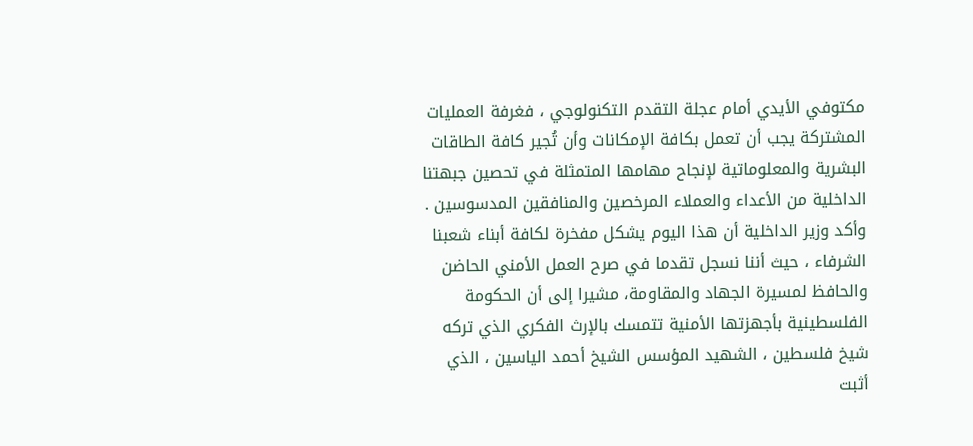مكتوفي الأيدي أمام عجلة التقدم التكنولوجي ، فغرفة العمليات المشتركة يجب أن تعمل بكافة الإمكانات وأن تُجير كافة الطاقات البشرية والمعلوماتية لإنجاح مهامها المتمثلة في تحصين جبهتنا الداخلية من الأعداء والعملاء المرخصين والمنافقين المدسوسين . وأكد وزير الداخلية أن هذا اليوم يشكل مفخرة لكافة أبناء شعبنا الشرفاء ، حيث أننا نسجل تقدما في صرح العمل الأمني الحاضن والحافظ لمسيرة الجهاد والمقاومة، مشيرا إلى أن الحكومة الفلسطينية بأجهزتها الأمنية تتمسك بالإرث الفكري الذي تركه شيخ فلسطين ، الشهيد المؤسس الشيخ أحمد الياسين ، الذي أثبت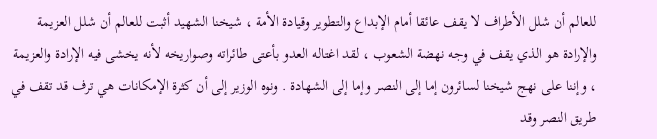للعالم أن شلل الأطراف لا يقف عائقا أمام الإبداع والتطوير وقيادة الأمة ، شيخنا الشهيد أثبت للعالم أن شلل العزيمة والإرادة هو الذي يقف في وجه نهضة الشعوب ، لقد اغتاله العدو بأعتى طائراته وصواريخه لأنه يخشى فيه الإرادة والعزيمة ، وإننا على نهج شيخنا لسائرون إما إلى النصر وإما إلى الشهادة . ونوه الوزير إلى أن كثرة الإمكانات هي ترف قد تقف في طريق النصر وقد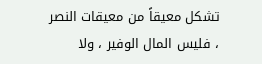تشكل معيقاً من معيقات النصر ، فليس المال الوفير ، ولا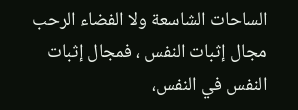الساحات الشاسعة ولا الفضاء الرحب مجال إثبات النفس ، فمجال إثبات النفس في النفس،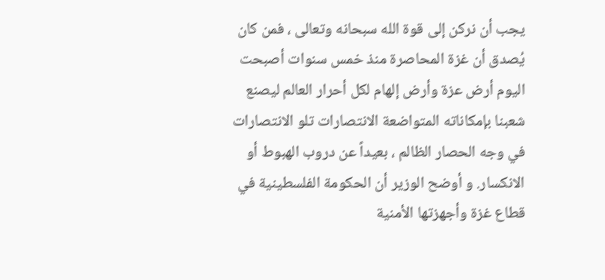يجب أن نركن إلى قوة الله سبحانه وتعالى ، فمن كان يُصدق أن غزة المحاصرة منذ خمس سنوات أصبحت اليوم أرض عزة وأرض إلهام لكل أحرار العالم ليصنع شعبنا بإمكاناته المتواضعة الانتصارات تلو الانتصارات في وجه الحصار الظالم ، بعيداً عن دروب الهبوط أو الانكسار. و أوضح الوزير أن الحكومة الفلسطينية في قطاع غزة وأجهزتها الأمنية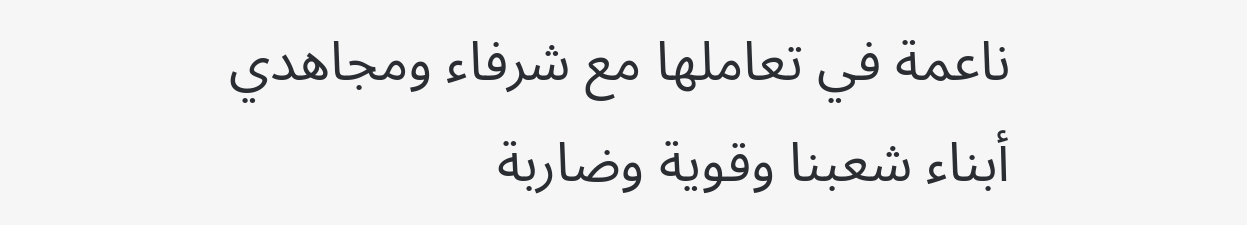ناعمة في تعاملها مع شرفاء ومجاهدي أبناء شعبنا وقوية وضاربة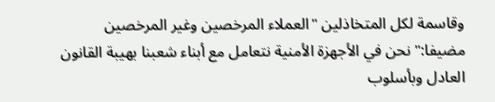وقاسمة لكل المتخاذلين "العملاء المرخصين وغير المرخصين مضيفا:" نحن في الأجهزة الأمنية نتعامل مع أبناء شعبنا بهيبة القانون العادل وبأسلوب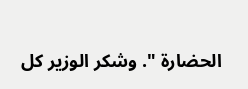الحضارة ". وشكر الوزير كل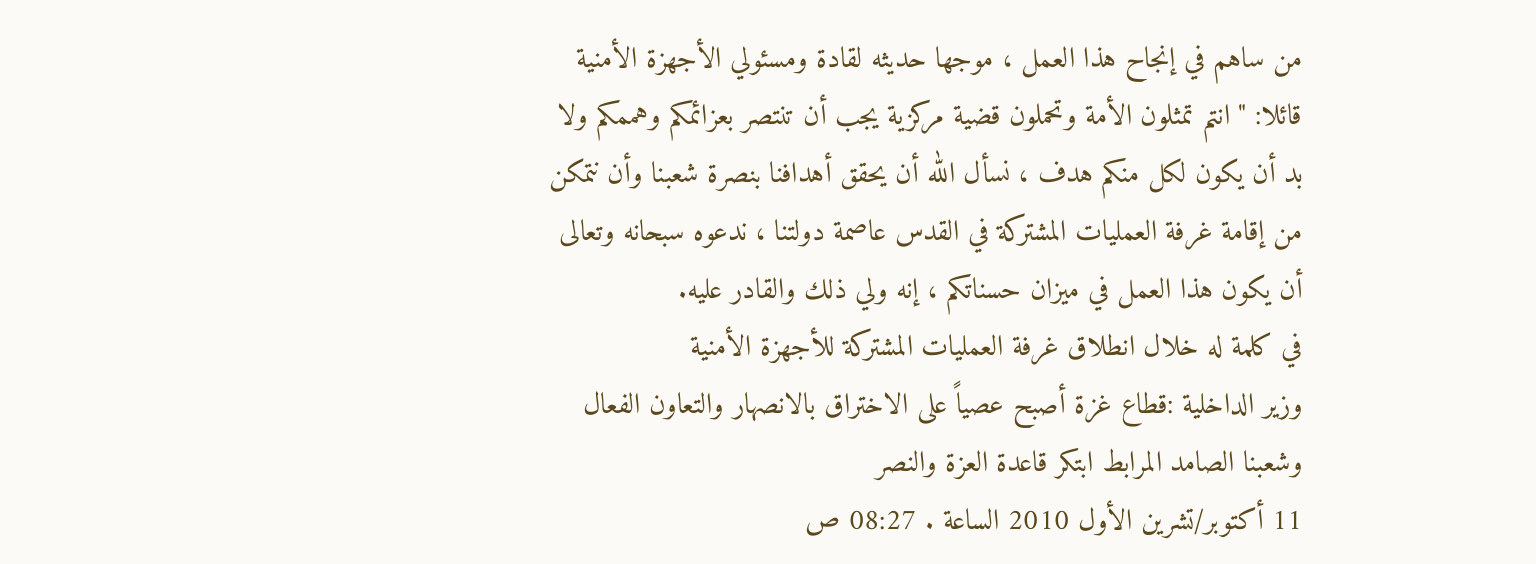من ساهم في إنجاح هذا العمل ، موجها حديثه لقادة ومسئولي الأجهزة الأمنية قائلا: " انتم تمثلون الأمة وتحملون قضية مركزية يجب أن تنتصر بعزائمكم وهممكم ولا بد أن يكون لكل منكم هدف ، نسأل الله أن يحقق أهدافنا بنصرة شعبنا وأن نتمكن من إقامة غرفة العمليات المشتركة في القدس عاصمة دولتنا ، ندعوه سبحانه وتعالى أن يكون هذا العمل في ميزان حسناتكم ، إنه ولي ذلك والقادر عليه.
في كلمة له خلال انطلاق غرفة العمليات المشتركة للأجهزة الأمنية
وزير الداخلية :قطاع غزة أصبح عصياً على الاختراق بالانصهار والتعاون الفعال وشعبنا الصامد المرابط ابتكر قاعدة العزة والنصر
11 أكتوبر/تشرين الأول 2010 الساعة . 08:27 ص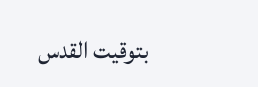بتوقيت القدس